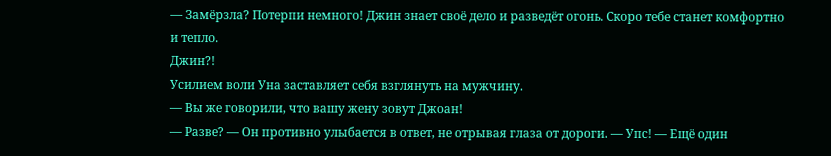— Замёрзла? Потерпи немного! Джин знает своё дело и разведёт огонь. Скоро тебе станет комфортно и тепло.
Джин?!
Усилием воли Уна заставляет себя взглянуть на мужчину.
— Вы же говорили, что вашу жену зовут Джоан!
— Разве? — Он противно улыбается в ответ, не отрывая глаза от дороги. — Упс! — Ещё один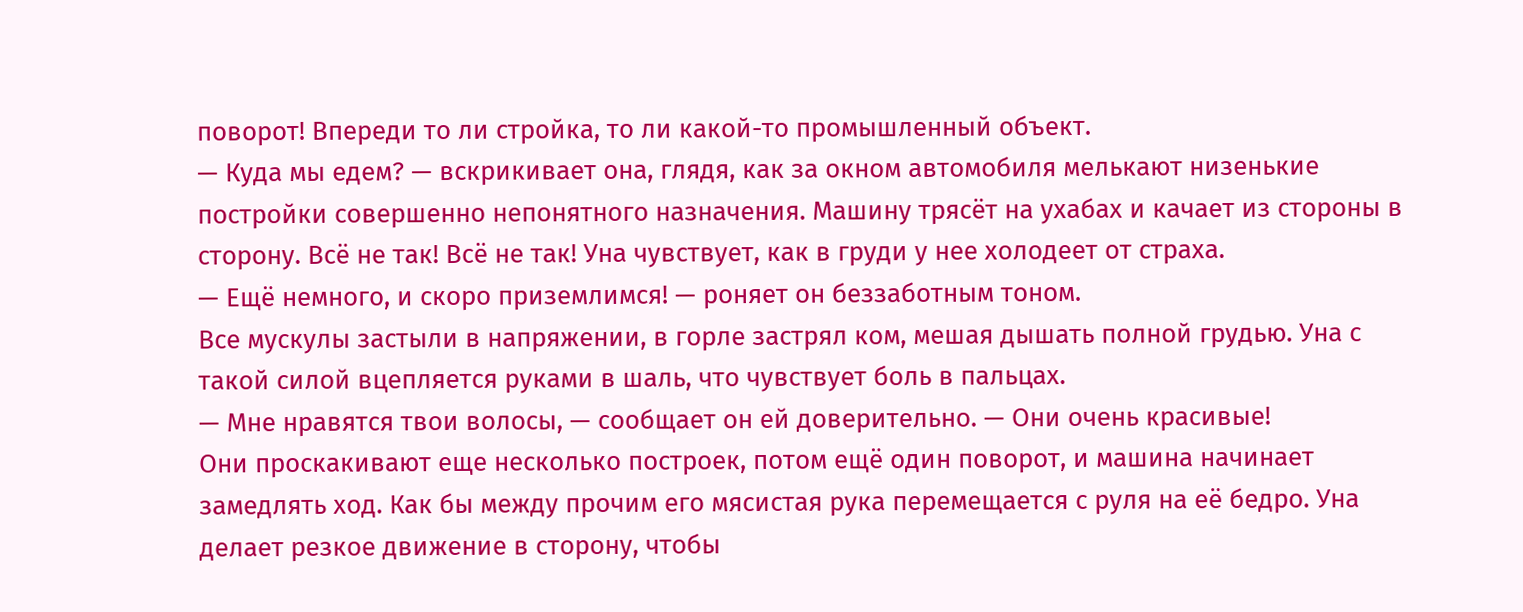поворот! Впереди то ли стройка, то ли какой-то промышленный объект.
— Куда мы едем? — вскрикивает она, глядя, как за окном автомобиля мелькают низенькие постройки совершенно непонятного назначения. Машину трясёт на ухабах и качает из стороны в сторону. Всё не так! Всё не так! Уна чувствует, как в груди у нее холодеет от страха.
— Ещё немного, и скоро приземлимся! — роняет он беззаботным тоном.
Все мускулы застыли в напряжении, в горле застрял ком, мешая дышать полной грудью. Уна с такой силой вцепляется руками в шаль, что чувствует боль в пальцах.
— Мне нравятся твои волосы, — сообщает он ей доверительно. — Они очень красивые!
Они проскакивают еще несколько построек, потом ещё один поворот, и машина начинает замедлять ход. Как бы между прочим его мясистая рука перемещается с руля на её бедро. Уна делает резкое движение в сторону, чтобы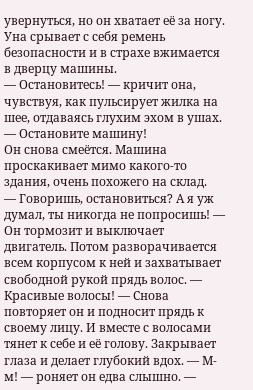увернуться, но он хватает её за ногу. Уна срывает с себя ремень безопасности и в страхе вжимается в дверцу машины.
— Остановитесь! — кричит она, чувствуя, как пульсирует жилка на шее, отдаваясь глухим эхом в ушах. — Остановите машину!
Он снова смеётся. Машина проскакивает мимо какого-то здания, очень похожего на склад.
— Говоришь, остановиться? А я уж думал, ты никогда не попросишь! — Он тормозит и выключает двигатель. Потом разворачивается всем корпусом к ней и захватывает свободной рукой прядь волос. — Красивые волосы! — Снова повторяет он и подносит прядь к своему лицу. И вместе с волосами тянет к себе и её голову. Закрывает глаза и делает глубокий вдох. — М-м! — роняет он едва слышно. —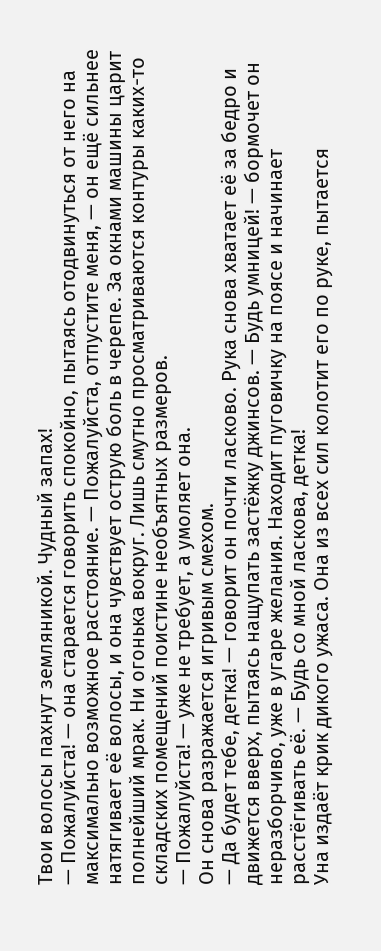Твои волосы пахнут земляникой. Чудный запах!
— Пожалуйста! — она старается говорить спокойно, пытаясь отодвинуться от него на максимально возможное расстояние. — Пожалуйста, отпустите меня, — он ещё сильнее натягивает её волосы, и она чувствует острую боль в черепе. За окнами машины царит полнейший мрак. Ни огонька вокруг. Лишь смутно просматриваются контуры каких-то складских помещений поистине необъятных размеров.
— Пожалуйста! — уже не требует, а умоляет она.
Он снова разражается игривым смехом.
— Да будет тебе, детка! — говорит он почти ласково. Рука снова хватает её за бедро и движется вверх, пытаясь нащупать застёжку джинсов. — Будь умницей! — бормочет он неразборчиво, уже в угаре желания. Находит пуговичку на поясе и начинает расстёгивать её. — Будь со мной ласкова, детка!
Уна издаёт крик дикого ужаса. Она из всех сил колотит его по руке, пытается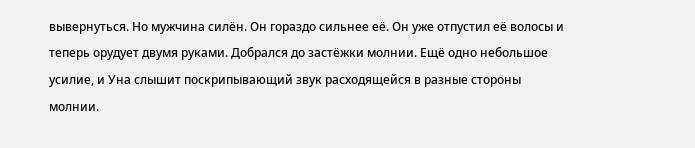вывернуться. Но мужчина силён. Он гораздо сильнее её. Он уже отпустил её волосы и теперь орудует двумя руками. Добрался до застёжки молнии. Ещё одно небольшое усилие, и Уна слышит поскрипывающий звук расходящейся в разные стороны молнии.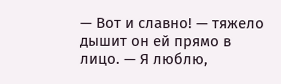— Вот и славно! — тяжело дышит он ей прямо в лицо. — Я люблю,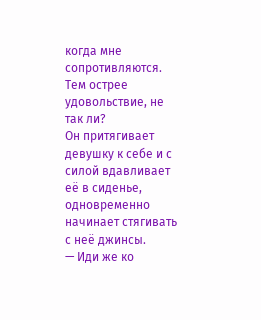когда мне сопротивляются. Тем острее удовольствие, не так ли?
Он притягивает девушку к себе и с силой вдавливает её в сиденье, одновременно начинает стягивать с неё джинсы.
— Иди же ко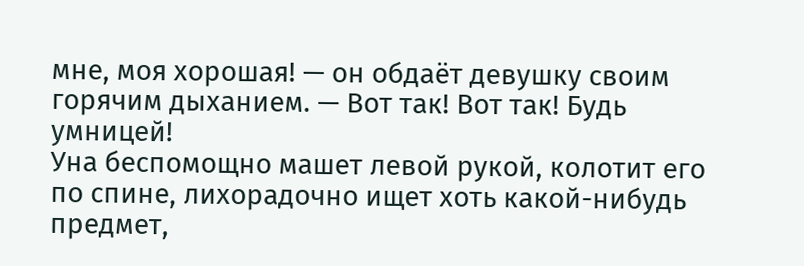мне, моя хорошая! — он обдаёт девушку своим горячим дыханием. — Вот так! Вот так! Будь умницей!
Уна беспомощно машет левой рукой, колотит его по спине, лихорадочно ищет хоть какой-нибудь предмет,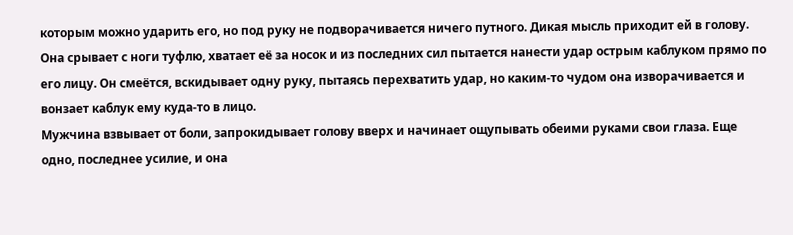которым можно ударить его, но под руку не подворачивается ничего путного. Дикая мысль приходит ей в голову. Она срывает с ноги туфлю, хватает её за носок и из последних сил пытается нанести удар острым каблуком прямо по его лицу. Он смеётся, вскидывает одну руку, пытаясь перехватить удар, но каким-то чудом она изворачивается и вонзает каблук ему куда-то в лицо.
Мужчина взвывает от боли, запрокидывает голову вверх и начинает ощупывать обеими руками свои глаза. Еще одно, последнее усилие, и она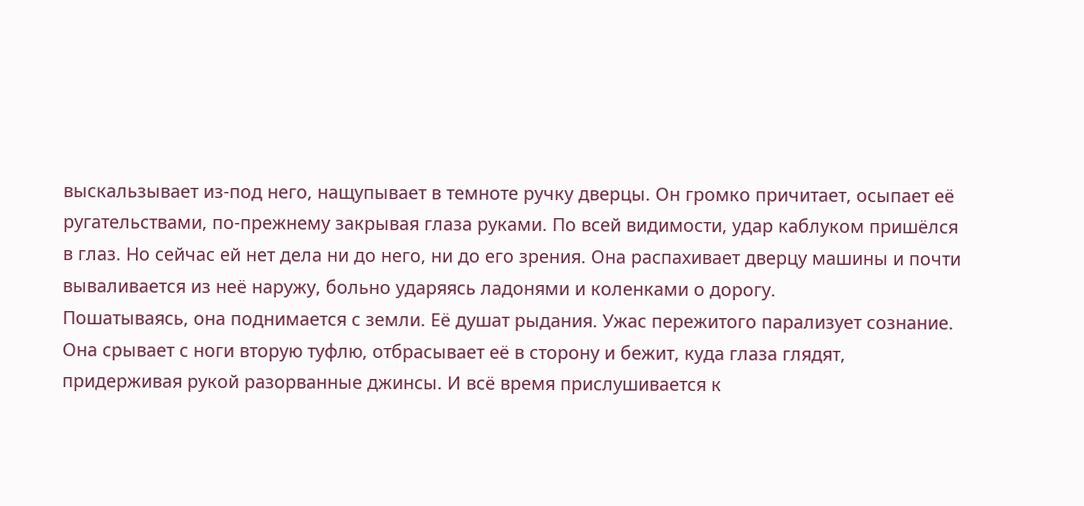выскальзывает из-под него, нащупывает в темноте ручку дверцы. Он громко причитает, осыпает её ругательствами, по-прежнему закрывая глаза руками. По всей видимости, удар каблуком пришёлся в глаз. Но сейчас ей нет дела ни до него, ни до его зрения. Она распахивает дверцу машины и почти вываливается из неё наружу, больно ударяясь ладонями и коленками о дорогу.
Пошатываясь, она поднимается с земли. Её душат рыдания. Ужас пережитого парализует сознание. Она срывает с ноги вторую туфлю, отбрасывает её в сторону и бежит, куда глаза глядят, придерживая рукой разорванные джинсы. И всё время прислушивается к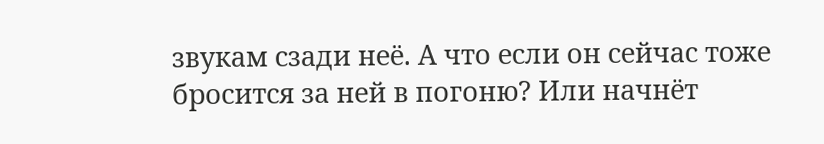звукам сзади неё. А что если он сейчас тоже бросится за ней в погоню? Или начнёт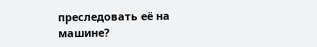преследовать её на машине?